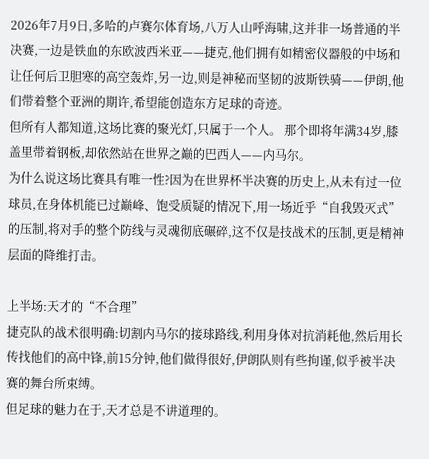2026年7月9日,多哈的卢赛尔体育场,八万人山呼海啸,这并非一场普通的半决赛,一边是铁血的东欧波西米亚——捷克,他们拥有如精密仪器般的中场和让任何后卫胆寒的高空轰炸,另一边,则是神秘而坚韧的波斯铁骑——伊朗,他们带着整个亚洲的期许,希望能创造东方足球的奇迹。
但所有人都知道,这场比赛的聚光灯,只属于一个人。 那个即将年满34岁,膝盖里带着钢板,却依然站在世界之巅的巴西人——内马尔。
为什么说这场比赛具有唯一性?因为在世界杯半决赛的历史上,从未有过一位球员,在身体机能已过巅峰、饱受质疑的情况下,用一场近乎“自我毁灭式”的压制,将对手的整个防线与灵魂彻底碾碎,这不仅是技战术的压制,更是精神层面的降维打击。

上半场:天才的“不合理”
捷克队的战术很明确:切割内马尔的接球路线,利用身体对抗消耗他,然后用长传找他们的高中锋,前15分钟,他们做得很好,伊朗队则有些拘谨,似乎被半决赛的舞台所束缚。
但足球的魅力在于,天才总是不讲道理的。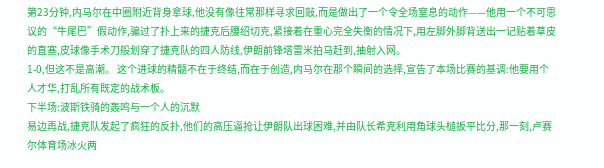第23分钟,内马尔在中圈附近背身拿球,他没有像往常那样寻求回敲,而是做出了一个令全场窒息的动作——他用一个不可思议的“牛尾巴”假动作,骗过了扑上来的捷克后腰绍切克,紧接着在重心完全失衡的情况下,用左脚外脚背送出一记贴着草皮的直塞,皮球像手术刀般划穿了捷克队的四人防线,伊朗前锋塔雷米拍马赶到,抽射入网。
1-0,但这不是高潮。 这个进球的精髓不在于终结,而在于创造,内马尔在那个瞬间的选择,宣告了本场比赛的基调:他要用个人才华,打乱所有既定的战术板。
下半场:波斯铁骑的轰鸣与一个人的沉默
易边再战,捷克队发起了疯狂的反扑,他们的高压逼抢让伊朗队出球困难,并由队长希克利用角球头槌扳平比分,那一刻,卢赛尔体育场冰火两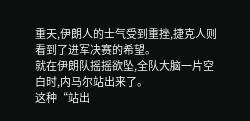重天,伊朗人的士气受到重挫,捷克人则看到了进军决赛的希望。
就在伊朗队摇摇欲坠,全队大脑一片空白时,内马尔站出来了。
这种“站出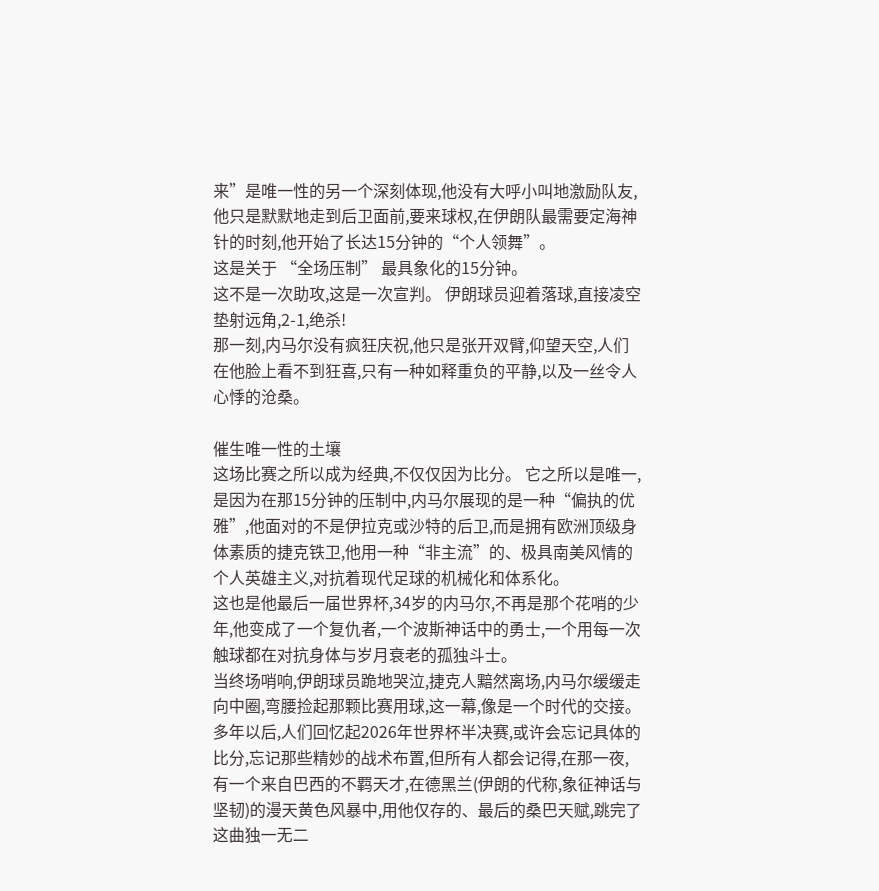来”是唯一性的另一个深刻体现,他没有大呼小叫地激励队友,他只是默默地走到后卫面前,要来球权,在伊朗队最需要定海神针的时刻,他开始了长达15分钟的“个人领舞”。
这是关于 “全场压制” 最具象化的15分钟。
这不是一次助攻,这是一次宣判。 伊朗球员迎着落球,直接凌空垫射远角,2-1,绝杀!
那一刻,内马尔没有疯狂庆祝,他只是张开双臂,仰望天空,人们在他脸上看不到狂喜,只有一种如释重负的平静,以及一丝令人心悸的沧桑。

催生唯一性的土壤
这场比赛之所以成为经典,不仅仅因为比分。 它之所以是唯一,是因为在那15分钟的压制中,内马尔展现的是一种“偏执的优雅”,他面对的不是伊拉克或沙特的后卫,而是拥有欧洲顶级身体素质的捷克铁卫,他用一种“非主流”的、极具南美风情的个人英雄主义,对抗着现代足球的机械化和体系化。
这也是他最后一届世界杯,34岁的内马尔,不再是那个花哨的少年,他变成了一个复仇者,一个波斯神话中的勇士,一个用每一次触球都在对抗身体与岁月衰老的孤独斗士。
当终场哨响,伊朗球员跪地哭泣,捷克人黯然离场,内马尔缓缓走向中圈,弯腰捡起那颗比赛用球,这一幕,像是一个时代的交接。
多年以后,人们回忆起2026年世界杯半决赛,或许会忘记具体的比分,忘记那些精妙的战术布置,但所有人都会记得,在那一夜,有一个来自巴西的不羁天才,在德黑兰(伊朗的代称,象征神话与坚韧)的漫天黄色风暴中,用他仅存的、最后的桑巴天赋,跳完了这曲独一无二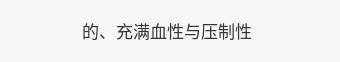的、充满血性与压制性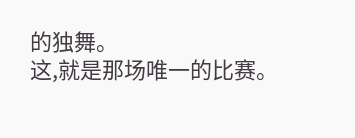的独舞。
这,就是那场唯一的比赛。